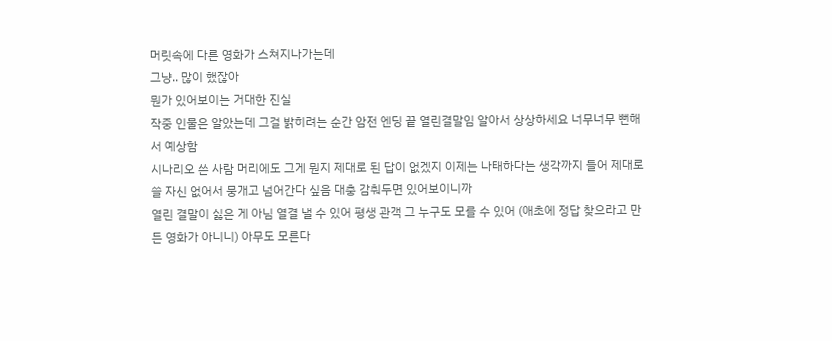머릿속에 다른 영화가 스쳐지나가는데
그냥.. 많이 했잖아
뭔가 있어보이는 거대한 진실
작중 인물은 알았는데 그걸 밝히려는 순간 암전 엔딩 끝 열린결말임 알아서 상상하세요 너무너무 뻔해서 예상함
시나리오 쓴 사람 머리에도 그게 뭔지 제대로 된 답이 없겠지 이제는 나태하다는 생각까지 들어 제대로 쓸 자신 없어서 뭉개고 넘어간다 싶음 대충 감춰두면 있어보이니까
열린 결말이 싫은 게 아님 열결 낼 수 있어 평생 관객 그 누구도 모를 수 있어 (애초에 정답 찾으라고 만든 영화가 아니니) 아무도 모른다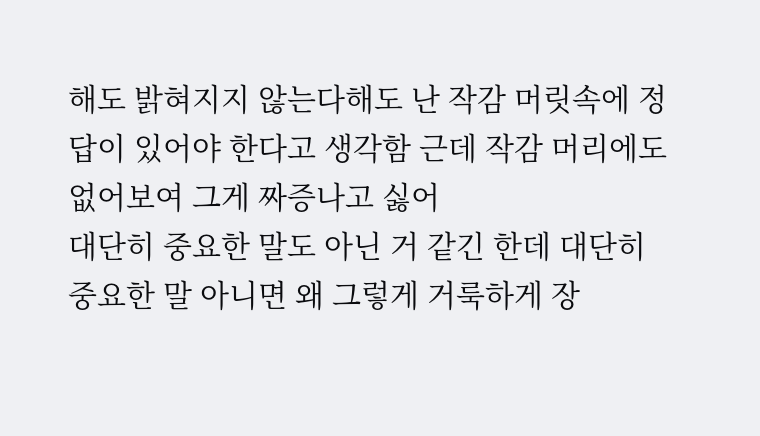해도 밝혀지지 않는다해도 난 작감 머릿속에 정답이 있어야 한다고 생각함 근데 작감 머리에도 없어보여 그게 짜증나고 싫어
대단히 중요한 말도 아닌 거 같긴 한데 대단히 중요한 말 아니면 왜 그렇게 거룩하게 장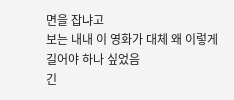면을 잡냐고
보는 내내 이 영화가 대체 왜 이렇게 길어야 하나 싶었음
긴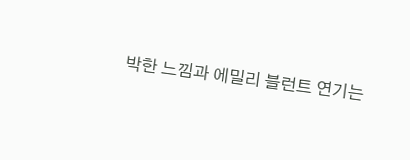박한 느낌과 에밀리 블런트 연기는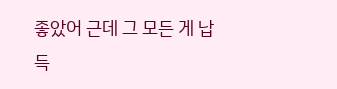좋았어 근데 그 모든 게 납득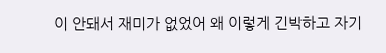이 안돼서 재미가 없었어 왜 이렇게 긴박하고 자기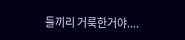들끼리 거룩한거야....